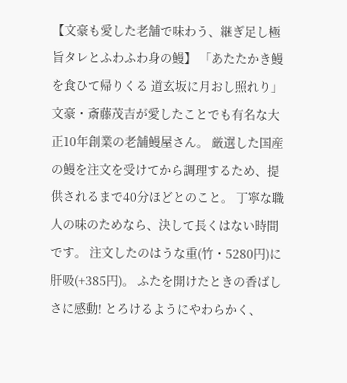【文豪も愛した老舗で味わう、継ぎ足し極旨タレとふわふわ身の鰻】 「あたたかき鰻を食ひて帰りくる 道玄坂に月おし照れり」 文豪・斎藤茂吉が愛したことでも有名な大正10年創業の老舗鰻屋さん。 厳選した国産の鰻を注文を受けてから調理するため、提供されるまで40分ほどとのこと。 丁寧な職人の味のためなら、決して長くはない時間です。 注文したのはうな重(竹・5280円)に肝吸(+385円)。 ふたを開けたときの香ばしさに感動! とろけるようにやわらかく、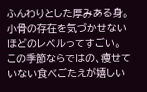ふんわりとした厚みある身。 小骨の存在を気づかせないほどのレベルってすごい。 この季節ならではの、痩せていない食べごたえが嬉しい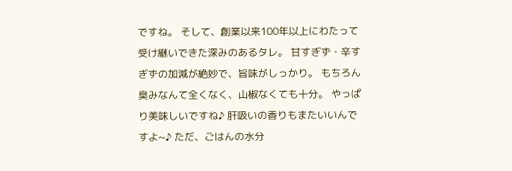ですね。 そして、創業以来100年以上にわたって受け継いできた深みのあるタレ。 甘すぎず・辛すぎずの加減が絶妙で、旨味がしっかり。 もちろん臭みなんて全くなく、山椒なくても十分。 やっぱり美味しいですね♪ 肝吸いの香りもまたいいんですよ~♪ ただ、ごはんの水分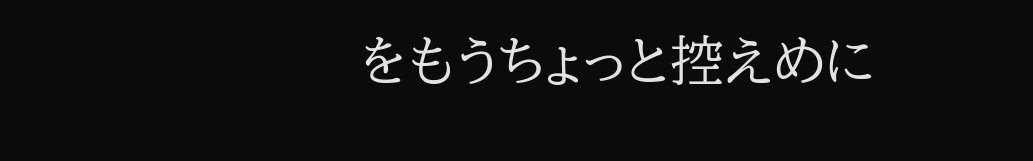をもうちょっと控えめに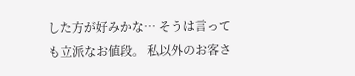した方が好みかな… そうは言っても立派なお値段。 私以外のお客さ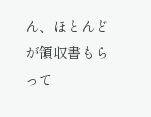ん、ほとんどが領収書もらって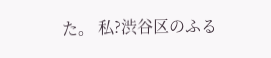た。 私?渋谷区のふる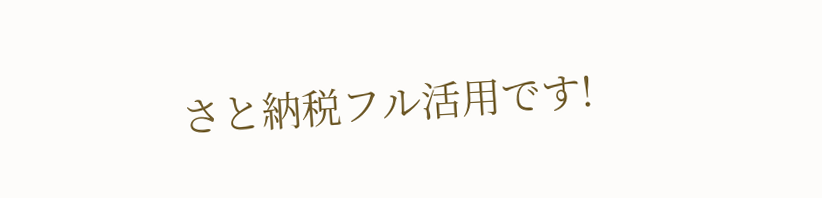さと納税フル活用です!